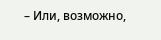– Или, возможно,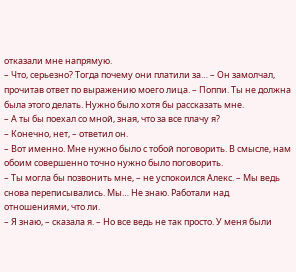отказали мне напрямую.
– Что, серьезно? Тогда почему они платили за… – Он замолчал, прочитав ответ по выражению моего лица. – Поппи. Ты не должна была этого делать. Нужно было хотя бы рассказать мне.
– А ты бы поехал со мной, зная, что за все плачу я?
– Конечно, нет, – ответил он.
– Вот именно. Мне нужно было с тобой поговорить. В смысле, нам обоим совершенно точно нужно было поговорить.
– Ты могла бы позвонить мне, – не успокоился Алекс. – Мы ведь снова переписывались. Мы… Не знаю. Работали над отношениями, что ли.
– Я знаю, – сказала я. – Но все ведь не так просто. У меня были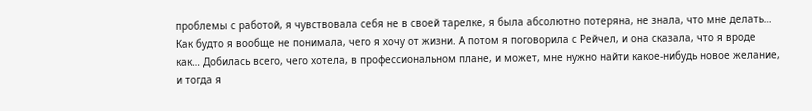проблемы с работой, я чувствовала себя не в своей тарелке, я была абсолютно потеряна, не знала, что мне делать… Как будто я вообще не понимала, чего я хочу от жизни. А потом я поговорила с Рейчел, и она сказала, что я вроде как… Добилась всего, чего хотела, в профессиональном плане, и может, мне нужно найти какое-нибудь новое желание, и тогда я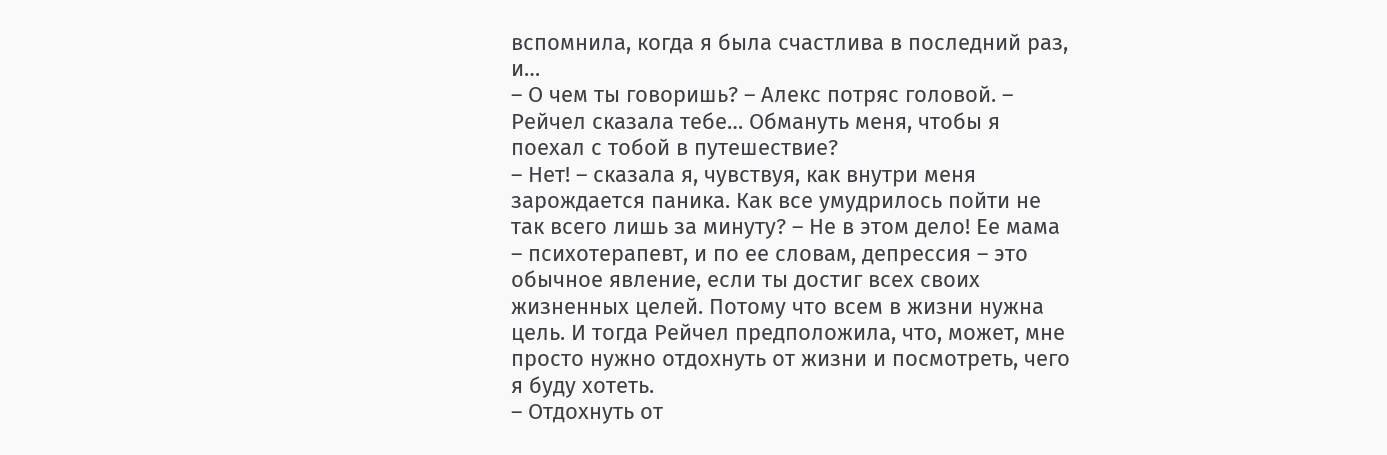вспомнила, когда я была счастлива в последний раз, и…
– О чем ты говоришь? – Алекс потряс головой. – Рейчел сказала тебе… Обмануть меня, чтобы я поехал с тобой в путешествие?
– Нет! – сказала я, чувствуя, как внутри меня зарождается паника. Как все умудрилось пойти не так всего лишь за минуту? – Не в этом дело! Ее мама – психотерапевт, и по ее словам, депрессия – это обычное явление, если ты достиг всех своих жизненных целей. Потому что всем в жизни нужна цель. И тогда Рейчел предположила, что, может, мне просто нужно отдохнуть от жизни и посмотреть, чего я буду хотеть.
– Отдохнуть от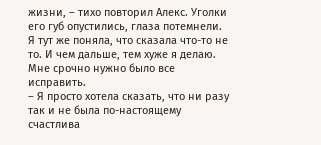жизни, – тихо повторил Алекс. Уголки его губ опустились, глаза потемнели.
Я тут же поняла, что сказала что-то не то. И чем дальше, тем хуже я делаю. Мне срочно нужно было все исправить.
– Я просто хотела сказать, что ни разу так и не была по-настоящему счастлива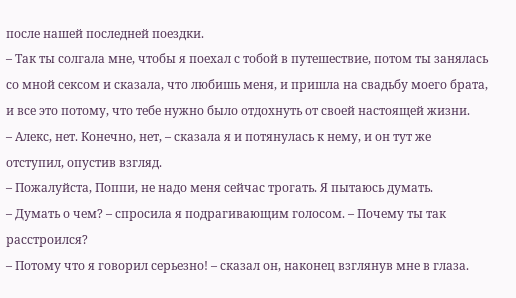после нашей последней поездки.
– Так ты солгала мне, чтобы я поехал с тобой в путешествие, потом ты занялась со мной сексом и сказала, что любишь меня, и пришла на свадьбу моего брата, и все это потому, что тебе нужно было отдохнуть от своей настоящей жизни.
– Алекс, нет. Конечно, нет, – сказала я и потянулась к нему, и он тут же отступил, опустив взгляд.
– Пожалуйста, Поппи, не надо меня сейчас трогать. Я пытаюсь думать.
– Думать о чем? – спросила я подрагивающим голосом. – Почему ты так расстроился?
– Потому что я говорил серьезно! – сказал он, наконец взглянув мне в глаза.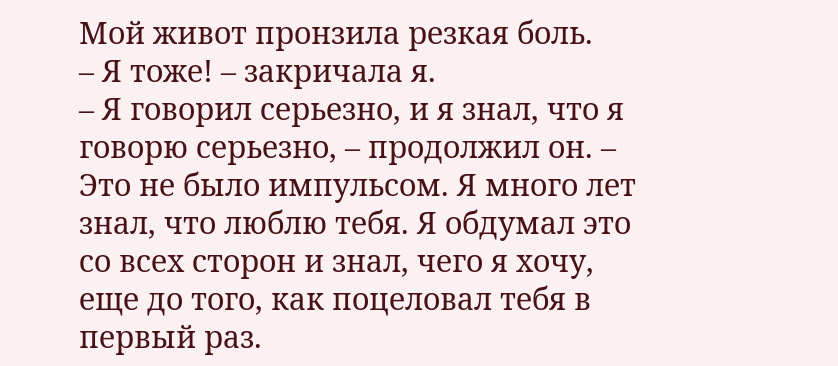Мой живот пронзила резкая боль.
– Я тоже! – закричала я.
– Я говорил серьезно, и я знал, что я говорю серьезно, – продолжил он. – Это не было импульсом. Я много лет знал, что люблю тебя. Я обдумал это со всех сторон и знал, чего я хочу, еще до того, как поцеловал тебя в первый раз.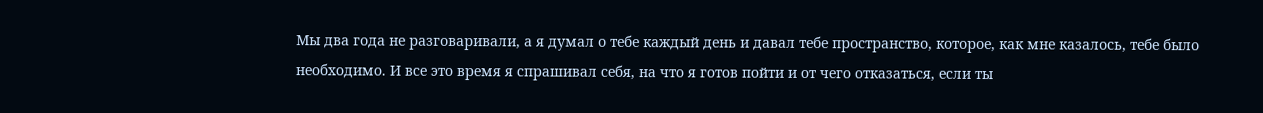Мы два года не разговаривали, а я думал о тебе каждый день и давал тебе пространство, которое, как мне казалось, тебе было необходимо. И все это время я спрашивал себя, на что я готов пойти и от чего отказаться, если ты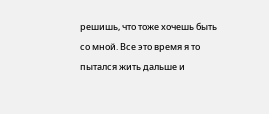решишь, что тоже хочешь быть со мной. Все это время я то пытался жить дальше и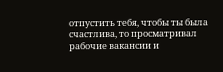отпустить тебя, чтобы ты была счастлива, то просматривал рабочие вакансии и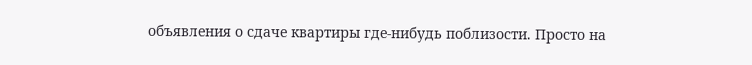объявления о сдаче квартиры где-нибудь поблизости. Просто на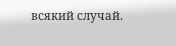всякий случай.